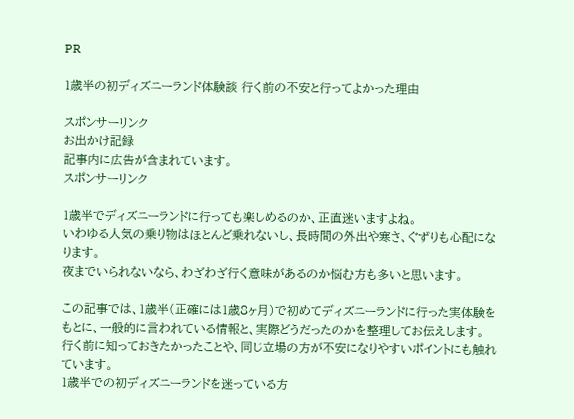PR

1歳半の初ディズニーランド体験談 行く前の不安と行ってよかった理由

スポンサーリンク
お出かけ記録
記事内に広告が含まれています。
スポンサーリンク

1歳半でディズニーランドに行っても楽しめるのか、正直迷いますよね。
いわゆる人気の乗り物はほとんど乗れないし、長時間の外出や寒さ、ぐずりも心配になります。
夜までいられないなら、わざわざ行く意味があるのか悩む方も多いと思います。

この記事では、1歳半(正確には1歳8ヶ月)で初めてディズニーランドに行った実体験をもとに、一般的に言われている情報と、実際どうだったのかを整理してお伝えします。
行く前に知っておきたかったことや、同じ立場の方が不安になりやすいポイントにも触れています。
1歳半での初ディズニーランドを迷っている方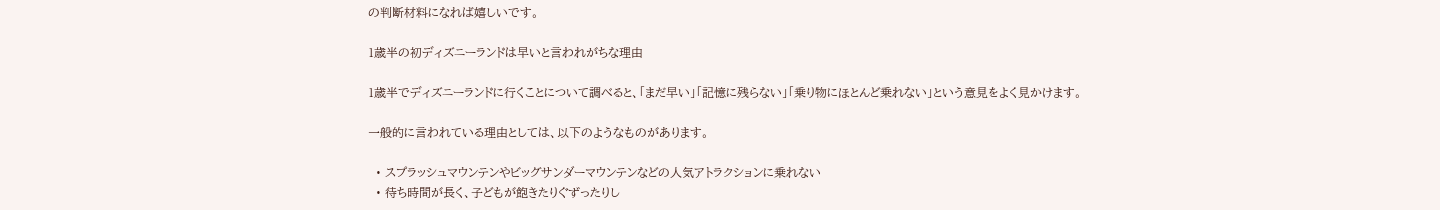の判断材料になれば嬉しいです。

1歳半の初ディズニーランドは早いと言われがちな理由

1歳半でディズニーランドに行くことについて調べると、「まだ早い」「記憶に残らない」「乗り物にほとんど乗れない」という意見をよく見かけます。

一般的に言われている理由としては、以下のようなものがあります。

  • スプラッシュマウンテンやビッグサンダーマウンテンなどの人気アトラクションに乗れない
  • 待ち時間が長く、子どもが飽きたりぐずったりし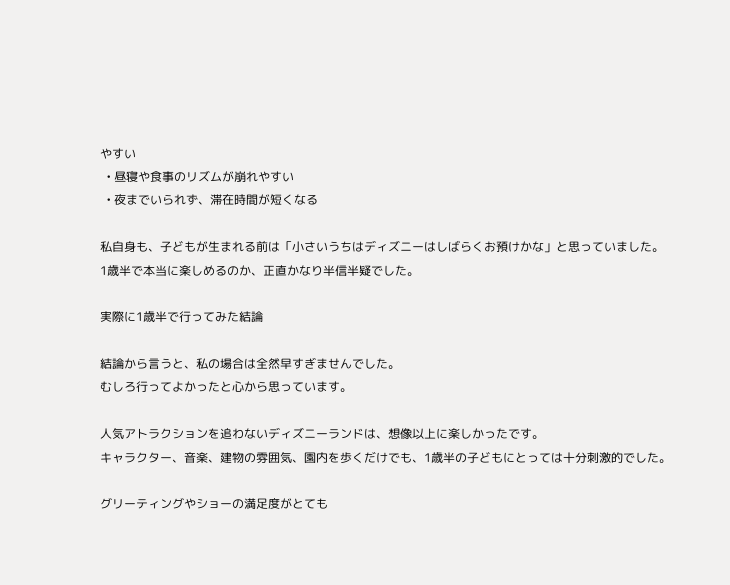やすい
  • 昼寝や食事のリズムが崩れやすい
  • 夜までいられず、滞在時間が短くなる

私自身も、子どもが生まれる前は「小さいうちはディズニーはしばらくお預けかな」と思っていました。
1歳半で本当に楽しめるのか、正直かなり半信半疑でした。

実際に1歳半で行ってみた結論

結論から言うと、私の場合は全然早すぎませんでした。
むしろ行ってよかったと心から思っています。

人気アトラクションを追わないディズニーランドは、想像以上に楽しかったです。
キャラクター、音楽、建物の雰囲気、園内を歩くだけでも、1歳半の子どもにとっては十分刺激的でした。

グリーティングやショーの満足度がとても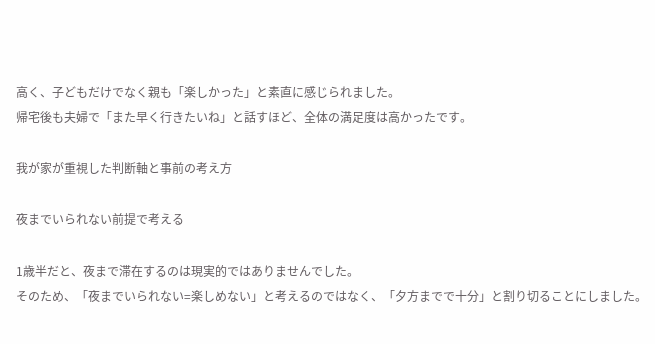高く、子どもだけでなく親も「楽しかった」と素直に感じられました。
帰宅後も夫婦で「また早く行きたいね」と話すほど、全体の満足度は高かったです。

我が家が重視した判断軸と事前の考え方

夜までいられない前提で考える

1歳半だと、夜まで滞在するのは現実的ではありませんでした。
そのため、「夜までいられない=楽しめない」と考えるのではなく、「夕方までで十分」と割り切ることにしました。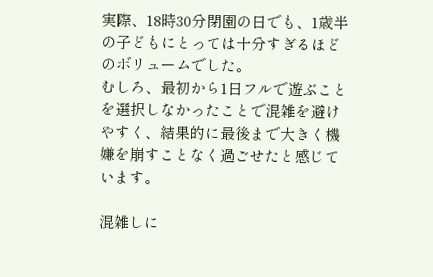実際、18時30分閉園の日でも、1歳半の子どもにとっては十分すぎるほどのボリュームでした。
むしろ、最初から1日フルで遊ぶことを選択しなかったことで混雑を避けやすく、結果的に最後まで大きく機嫌を崩すことなく過ごせたと感じています。

混雑しに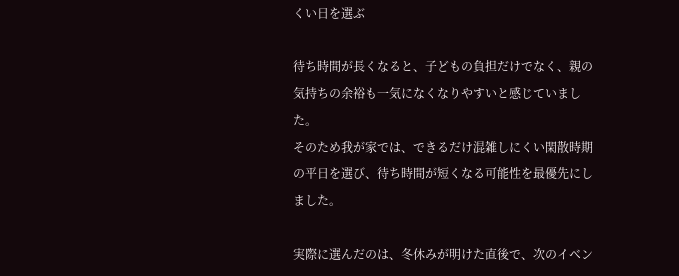くい日を選ぶ

待ち時間が長くなると、子どもの負担だけでなく、親の気持ちの余裕も一気になくなりやすいと感じていました。
そのため我が家では、できるだけ混雑しにくい閑散時期の平日を選び、待ち時間が短くなる可能性を最優先にしました。

実際に選んだのは、冬休みが明けた直後で、次のイベン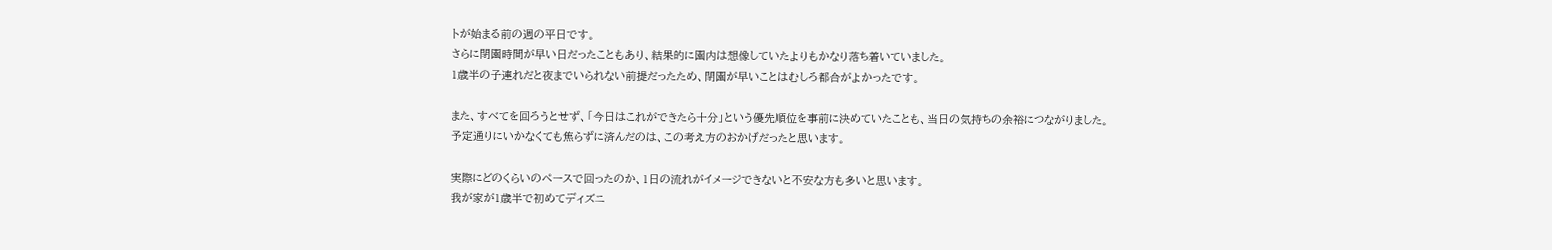トが始まる前の週の平日です。
さらに閉園時間が早い日だったこともあり、結果的に園内は想像していたよりもかなり落ち着いていました。
1歳半の子連れだと夜までいられない前提だったため、閉園が早いことはむしろ都合がよかったです。

また、すべてを回ろうとせず、「今日はこれができたら十分」という優先順位を事前に決めていたことも、当日の気持ちの余裕につながりました。
予定通りにいかなくても焦らずに済んだのは、この考え方のおかげだったと思います。

実際にどのくらいのペースで回ったのか、1日の流れがイメージできないと不安な方も多いと思います。
我が家が1歳半で初めてディズニ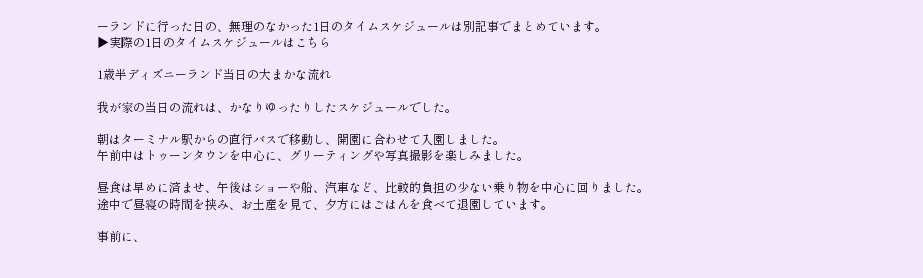ーランドに行った日の、無理のなかった1日のタイムスケジュールは別記事でまとめています。
▶実際の1日のタイムスケジュールはこちら

1歳半ディズニーランド当日の大まかな流れ

我が家の当日の流れは、かなりゆったりしたスケジュールでした。

朝はターミナル駅からの直行バスで移動し、開園に合わせて入園しました。
午前中はトゥーンタウンを中心に、グリーティングや写真撮影を楽しみました。

昼食は早めに済ませ、午後はショーや船、汽車など、比較的負担の少ない乗り物を中心に回りました。
途中で昼寝の時間を挟み、お土産を見て、夕方にはごはんを食べて退園しています。

事前に、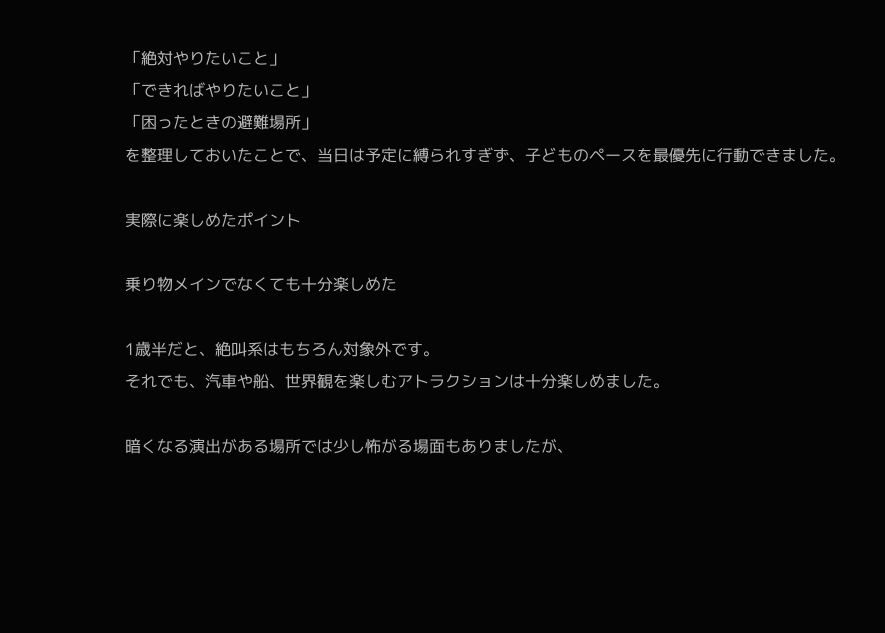「絶対やりたいこと」
「できればやりたいこと」
「困ったときの避難場所」
を整理しておいたことで、当日は予定に縛られすぎず、子どものペースを最優先に行動できました。

実際に楽しめたポイント

乗り物メインでなくても十分楽しめた

1歳半だと、絶叫系はもちろん対象外です。
それでも、汽車や船、世界観を楽しむアトラクションは十分楽しめました。

暗くなる演出がある場所では少し怖がる場面もありましたが、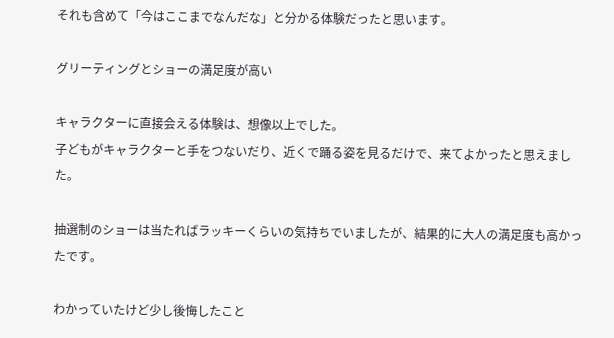それも含めて「今はここまでなんだな」と分かる体験だったと思います。

グリーティングとショーの満足度が高い

キャラクターに直接会える体験は、想像以上でした。
子どもがキャラクターと手をつないだり、近くで踊る姿を見るだけで、来てよかったと思えました。

抽選制のショーは当たればラッキーくらいの気持ちでいましたが、結果的に大人の満足度も高かったです。

わかっていたけど少し後悔したこと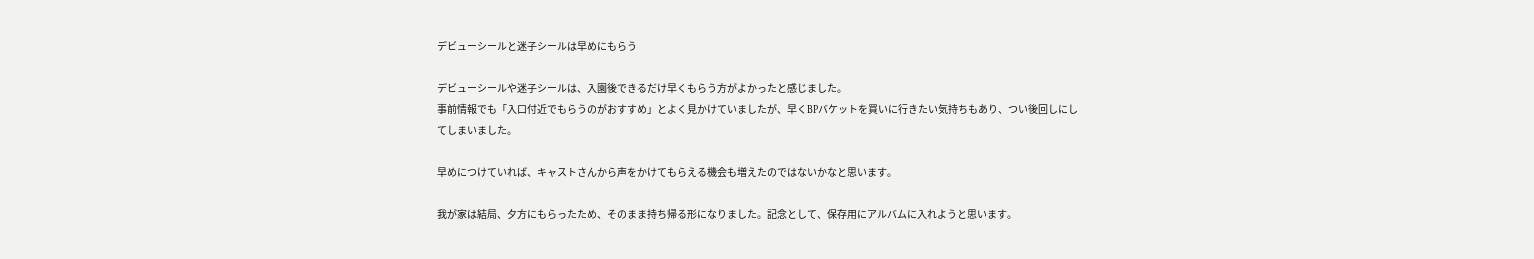デビューシールと迷子シールは早めにもらう

デビューシールや迷子シールは、入園後できるだけ早くもらう方がよかったと感じました。
事前情報でも「入口付近でもらうのがおすすめ」とよく見かけていましたが、早くBPバケットを買いに行きたい気持ちもあり、つい後回しにしてしまいました。

早めにつけていれば、キャストさんから声をかけてもらえる機会も増えたのではないかなと思います。

我が家は結局、夕方にもらったため、そのまま持ち帰る形になりました。記念として、保存用にアルバムに入れようと思います。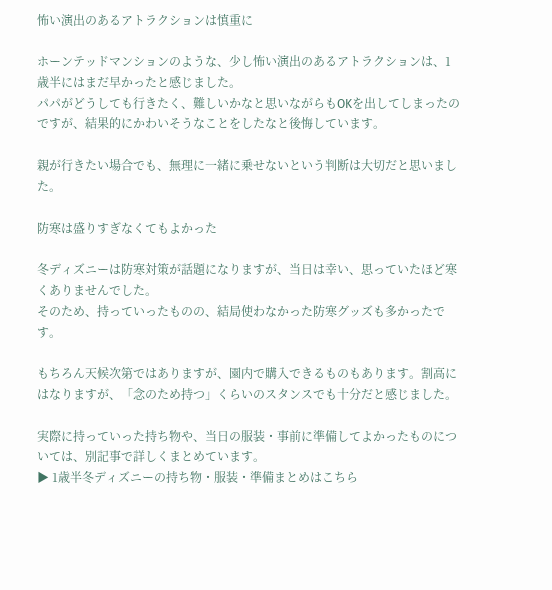怖い演出のあるアトラクションは慎重に

ホーンテッドマンションのような、少し怖い演出のあるアトラクションは、1歳半にはまだ早かったと感じました。
パパがどうしても行きたく、難しいかなと思いながらもOKを出してしまったのですが、結果的にかわいそうなことをしたなと後悔しています。

親が行きたい場合でも、無理に一緒に乗せないという判断は大切だと思いました。

防寒は盛りすぎなくてもよかった

冬ディズニーは防寒対策が話題になりますが、当日は幸い、思っていたほど寒くありませんでした。
そのため、持っていったものの、結局使わなかった防寒グッズも多かったです。

もちろん天候次第ではありますが、園内で購入できるものもあります。割高にはなりますが、「念のため持つ」くらいのスタンスでも十分だと感じました。

実際に持っていった持ち物や、当日の服装・事前に準備してよかったものについては、別記事で詳しくまとめています。
▶ 1歳半冬ディズニーの持ち物・服装・準備まとめはこちら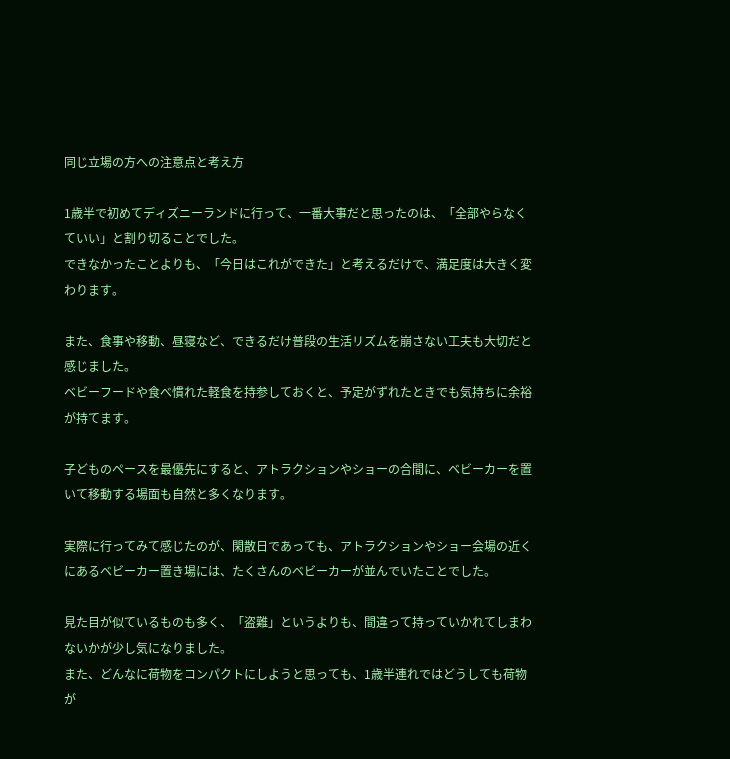同じ立場の方への注意点と考え方

1歳半で初めてディズニーランドに行って、一番大事だと思ったのは、「全部やらなくていい」と割り切ることでした。
できなかったことよりも、「今日はこれができた」と考えるだけで、満足度は大きく変わります。

また、食事や移動、昼寝など、できるだけ普段の生活リズムを崩さない工夫も大切だと感じました。
ベビーフードや食べ慣れた軽食を持参しておくと、予定がずれたときでも気持ちに余裕が持てます。

子どものペースを最優先にすると、アトラクションやショーの合間に、ベビーカーを置いて移動する場面も自然と多くなります。

実際に行ってみて感じたのが、閑散日であっても、アトラクションやショー会場の近くにあるベビーカー置き場には、たくさんのベビーカーが並んでいたことでした。

見た目が似ているものも多く、「盗難」というよりも、間違って持っていかれてしまわないかが少し気になりました。
また、どんなに荷物をコンパクトにしようと思っても、1歳半連れではどうしても荷物が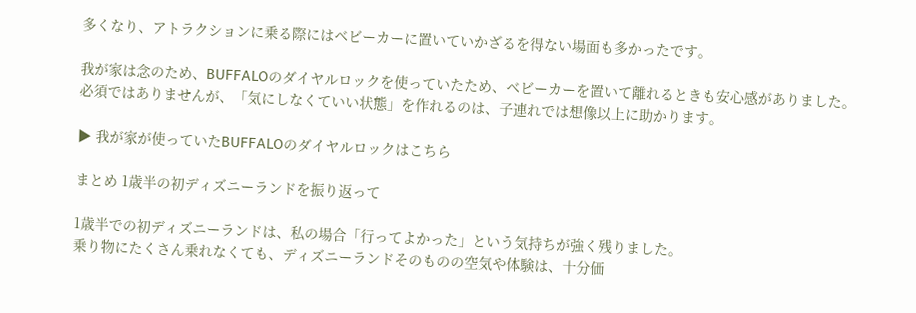多くなり、アトラクションに乗る際にはベビーカーに置いていかざるを得ない場面も多かったです。

我が家は念のため、BUFFALOのダイヤルロックを使っていたため、ベビーカーを置いて離れるときも安心感がありました。
必須ではありませんが、「気にしなくていい状態」を作れるのは、子連れでは想像以上に助かります。

▶ 我が家が使っていたBUFFALOのダイヤルロックはこちら

まとめ 1歳半の初ディズニーランドを振り返って

1歳半での初ディズニーランドは、私の場合「行ってよかった」という気持ちが強く残りました。
乗り物にたくさん乗れなくても、ディズニーランドそのものの空気や体験は、十分価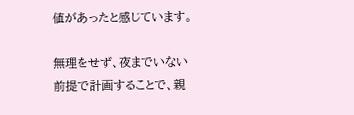値があったと感じています。

無理をせず、夜までいない前提で計画することで、親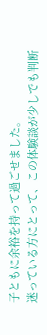子ともに余裕を持って過ごせました。
迷っている方にとって、この体験談が少しでも判断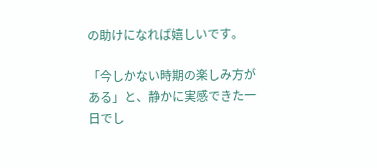の助けになれば嬉しいです。

「今しかない時期の楽しみ方がある」と、静かに実感できた一日でし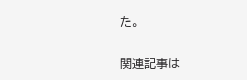た。

関連記事は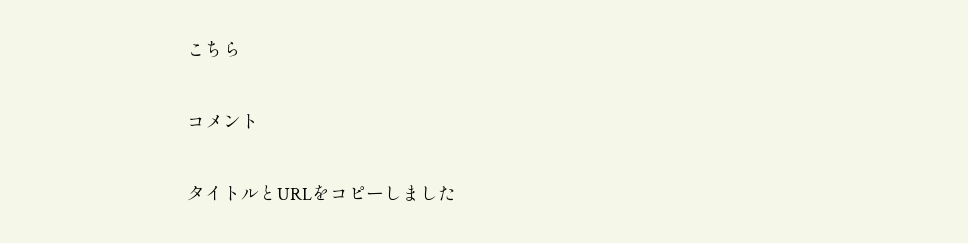こちら

コメント

タイトルとURLをコピーしました